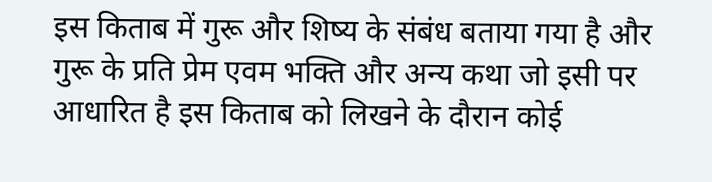इस किताब में गुरू और शिष्य के संबंध बताया गया है और गुरू के प्रति प्रेम एवम भक्ति और अन्य कथा जो इसी पर आधारित है इस किताब को लिखने के दौरान कोई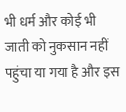भी धर्म और कोई भी जाती को नुकसान नहीं पहुंचा या गया है और इस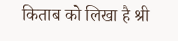किताब को लिखा है श्री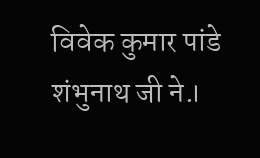विवेक कुमार पांडे शंभुनाथ जी ने.।